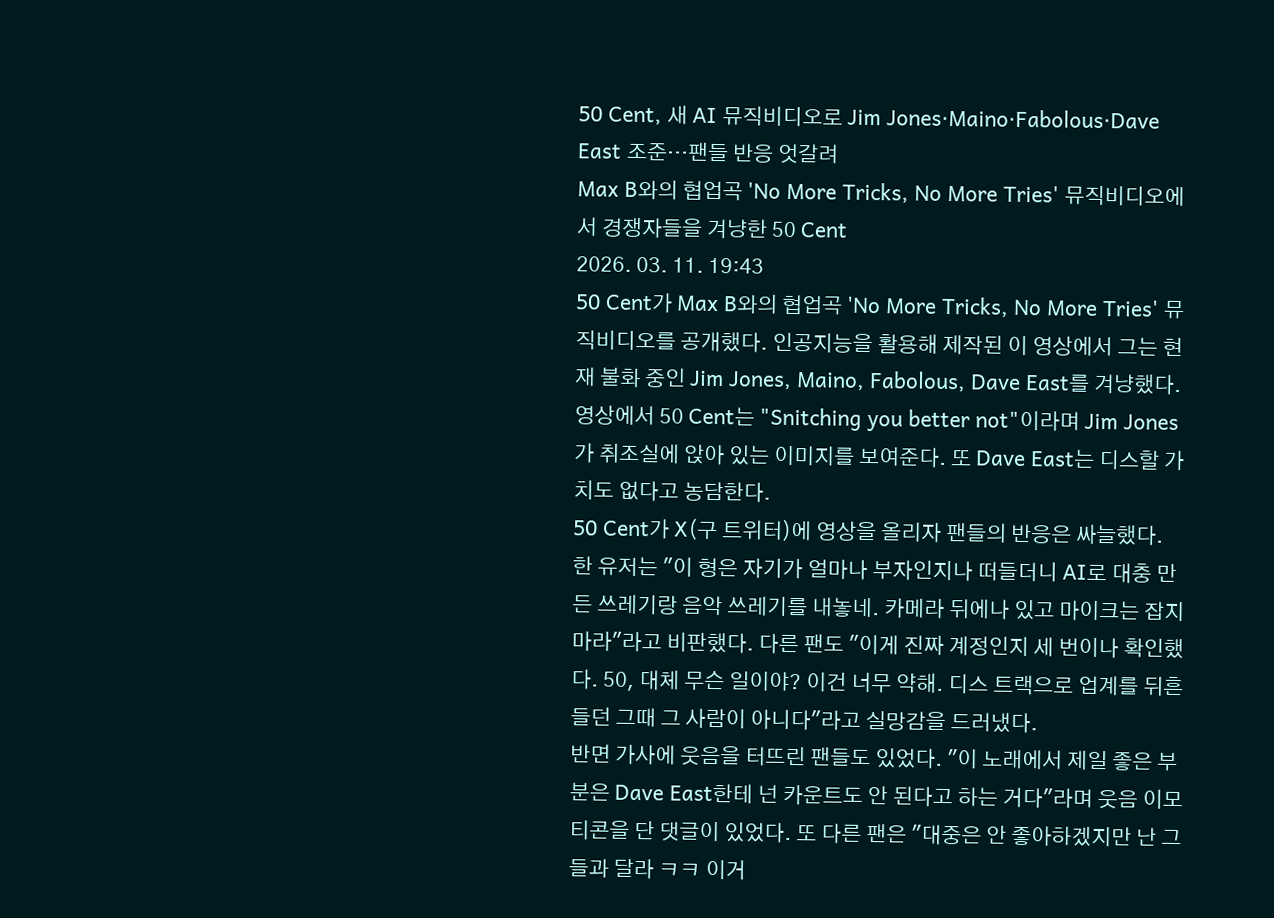50 Cent, 새 AI 뮤직비디오로 Jim Jones·Maino·Fabolous·Dave East 조준…팬들 반응 엇갈려
Max B와의 협업곡 'No More Tricks, No More Tries' 뮤직비디오에서 경쟁자들을 겨냥한 50 Cent
2026. 03. 11. 19:43
50 Cent가 Max B와의 협업곡 'No More Tricks, No More Tries' 뮤직비디오를 공개했다. 인공지능을 활용해 제작된 이 영상에서 그는 현재 불화 중인 Jim Jones, Maino, Fabolous, Dave East를 겨냥했다.
영상에서 50 Cent는 "Snitching you better not"이라며 Jim Jones가 취조실에 앉아 있는 이미지를 보여준다. 또 Dave East는 디스할 가치도 없다고 농담한다.
50 Cent가 X(구 트위터)에 영상을 올리자 팬들의 반응은 싸늘했다. 한 유저는 "이 형은 자기가 얼마나 부자인지나 떠들더니 AI로 대충 만든 쓰레기랑 음악 쓰레기를 내놓네. 카메라 뒤에나 있고 마이크는 잡지 마라"라고 비판했다. 다른 팬도 "이게 진짜 계정인지 세 번이나 확인했다. 50, 대체 무슨 일이야? 이건 너무 약해. 디스 트랙으로 업계를 뒤흔들던 그때 그 사람이 아니다"라고 실망감을 드러냈다.
반면 가사에 웃음을 터뜨린 팬들도 있었다. "이 노래에서 제일 좋은 부분은 Dave East한테 넌 카운트도 안 된다고 하는 거다"라며 웃음 이모티콘을 단 댓글이 있었다. 또 다른 팬은 "대중은 안 좋아하겠지만 난 그들과 달라 ㅋㅋ 이거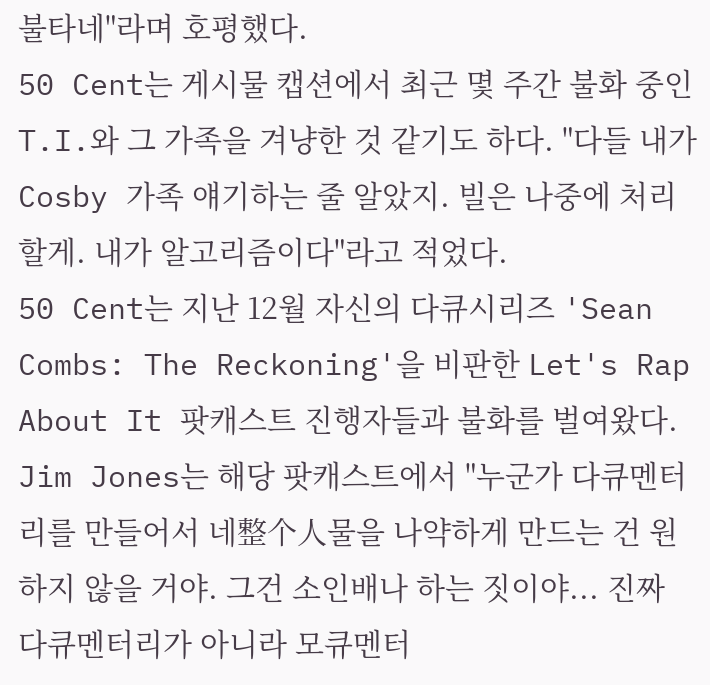불타네"라며 호평했다.
50 Cent는 게시물 캡션에서 최근 몇 주간 불화 중인 T.I.와 그 가족을 겨냥한 것 같기도 하다. "다들 내가 Cosby 가족 얘기하는 줄 알았지. 빌은 나중에 처리할게. 내가 알고리즘이다"라고 적었다.
50 Cent는 지난 12월 자신의 다큐시리즈 'Sean Combs: The Reckoning'을 비판한 Let's Rap About It 팟캐스트 진행자들과 불화를 벌여왔다. Jim Jones는 해당 팟캐스트에서 "누군가 다큐멘터리를 만들어서 네整个人물을 나약하게 만드는 건 원하지 않을 거야. 그건 소인배나 하는 짓이야... 진짜 다큐멘터리가 아니라 모큐멘터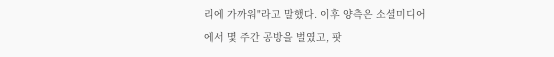리에 가까워"라고 말했다. 이후 양측은 소셜미디어에서 몇 주간 공방을 벌였고, 팟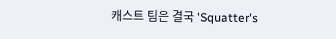캐스트 팀은 결국 'Squatter's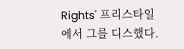Rights' 프리스타일에서 그를 디스했다.